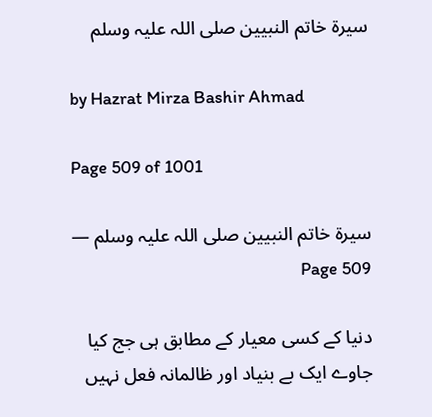سیرۃ خاتم النبیین صلی اللہ علیہ وسلم

by Hazrat Mirza Bashir Ahmad

Page 509 of 1001

سیرۃ خاتم النبیین صلی اللہ علیہ وسلم — Page 509

دنیا کے کسی معیار کے مطابق ہی جج کیا جاوے ایک بے بنیاد اور ظالمانہ فعل نہیں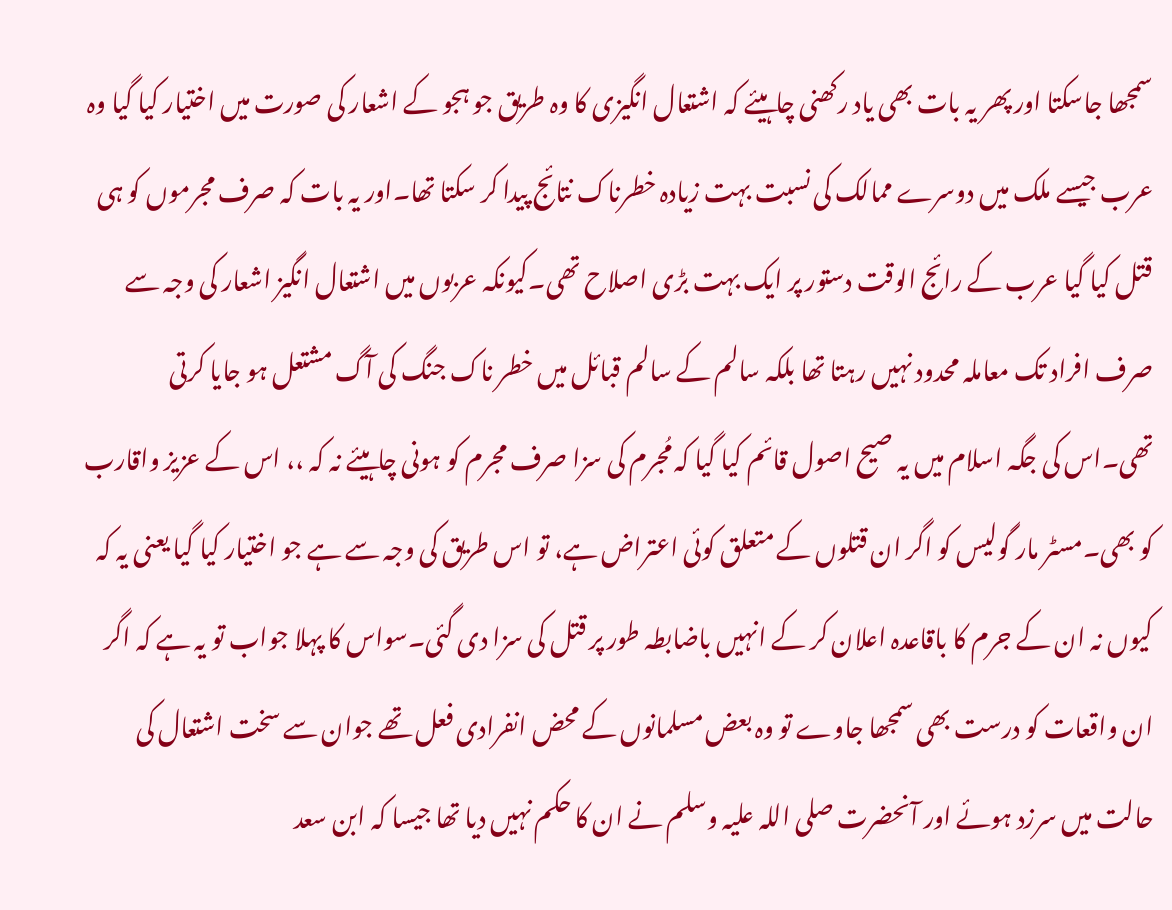سمجھا جاسکتا اور پھر یہ بات بھی یاد رکھنی چاہیئے کہ اشتعال انگیزی کا وہ طریق جو ہجو کے اشعار کی صورت میں اختیار کیا گیا وہ عرب جیسے ملک میں دوسرے ممالک کی نسبت بہت زیادہ خطرناک نتائج پیدا کر سکتا تھا۔اور یہ بات کہ صرف مجرموں کو ہی قتل کیا گیا عرب کے رائج الوقت دستور پر ایک بہت بڑی اصلاح تھی۔کیونکہ عربوں میں اشتعال انگیز اشعار کی وجہ سے صرف افراد تک معاملہ محدود نہیں رہتا تھا بلکہ سالم کے سالم قبائل میں خطر ناک جنگ کی آگ مشتعل ہو جایا کرتی تھی۔اس کی جگہ اسلام میں یہ صیح اصول قائم کیا گیا کہ مُجرم کی سزا صرف مجرم کو ہونی چاہیئے نہ کہ ،، اس کے عزیز واقارب کو بھی۔مسٹر مار گولیس کو اگر ان قتلوں کے متعلق کوئی اعتراض ہے، تو اس طریق کی وجہ سے ہے جو اختیار کیا گیا یعنی یہ کہ کیوں نہ ان کے جرم کا باقاعدہ اعلان کر کے انہیں باضابطہ طور پر قتل کی سزا دی گئی۔سواس کا پہلا جواب تو یہ ہے کہ اگر ان واقعات کو درست بھی سمجھا جاوے تو وہ بعض مسلمانوں کے محض انفرادی فعل تھے جوان سے سخت اشتعال کی حالت میں سرزد ہوئے اور آنحضرت صلی اللہ علیہ وسلم نے ان کا حکم نہیں دیا تھا جیسا کہ ابن سعد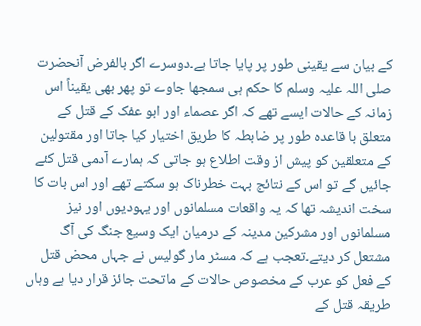کے بیان سے یقینی طور پر پایا جاتا ہے۔دوسرے اگر بالفرض آنحضرت صلی اللہ علیہ وسلم کا حکم ہی سمجھا جاوے تو پھر بھی یقیناً اس زمانہ کے حالات ایسے تھے کہ اگر عصماء اور ابو عفک کے قتل کے متعلق با قاعدہ طور پر ضابطہ کا طریق اختیار کیا جاتا اور مقتولین کے متعلقین کو پیش از وقت اطلاع ہو جاتی کہ ہمارے آدمی قتل کئے جائیں گے تو اس کے نتائج بہت خطرناک ہو سکتے تھے اور اس بات کا سخت اندیشہ تھا کہ یہ واقعات مسلمانوں اور یہودیوں اور نیز مسلمانوں اور مشرکین مدینہ کے درمیان ایک وسیع جنگ کی آگ مشتعل کر دیتے۔تعجب ہے کہ مسٹر مار گولیس نے جہاں محض قتل کے فعل کو عرب کے مخصوص حالات کے ماتحت جائز قرار دیا ہے وہاں طریقہ قتل کے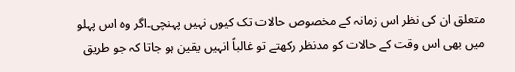متعلق ان کی نظر اس زمانہ کے مخصوص حالات تک کیوں نہیں پہنچی۔اگر وہ اس پہلو میں بھی اس وقت کے حالات کو مدنظر رکھتے تو غالباً انہیں یقین ہو جاتا کہ جو طریق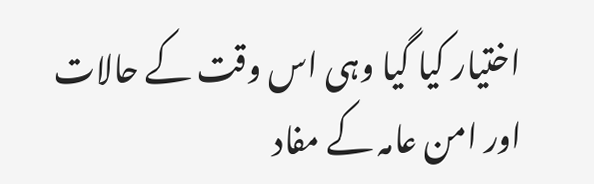اختیار کیا گیا وہی اس وقت کے حالات اور امن عامہ کے مفاد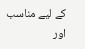کے لیے مناسب اور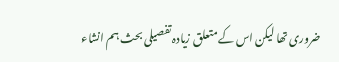ضروری تھا لیکن اس کے متعلق زیادہ تفصیلی بحث ہم انشاء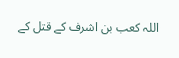اللہ کعب بن اشرف کے قتل کے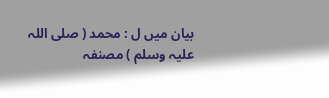بیان میں ل : محمد ( صلی اللہ علیہ وسلم ) مصنفہ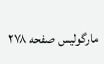مارگولیس صفحه ۲۷۸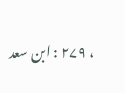، ۲۷۹ : ابن سعد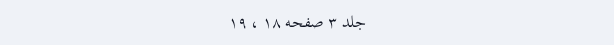جلد ۳ صفحه ۱۸ ، ۱۹